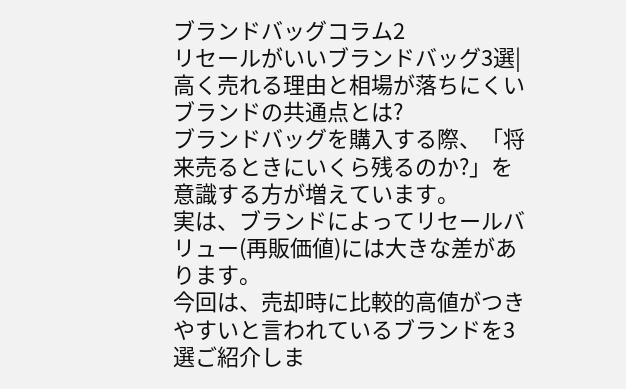ブランドバッグコラム2
リセールがいいブランドバッグ3選|高く売れる理由と相場が落ちにくいブランドの共通点とは?
ブランドバッグを購入する際、「将来売るときにいくら残るのか?」を意識する方が増えています。
実は、ブランドによってリセールバリュー(再販価値)には大きな差があります。
今回は、売却時に比較的高値がつきやすいと言われているブランドを3選ご紹介しま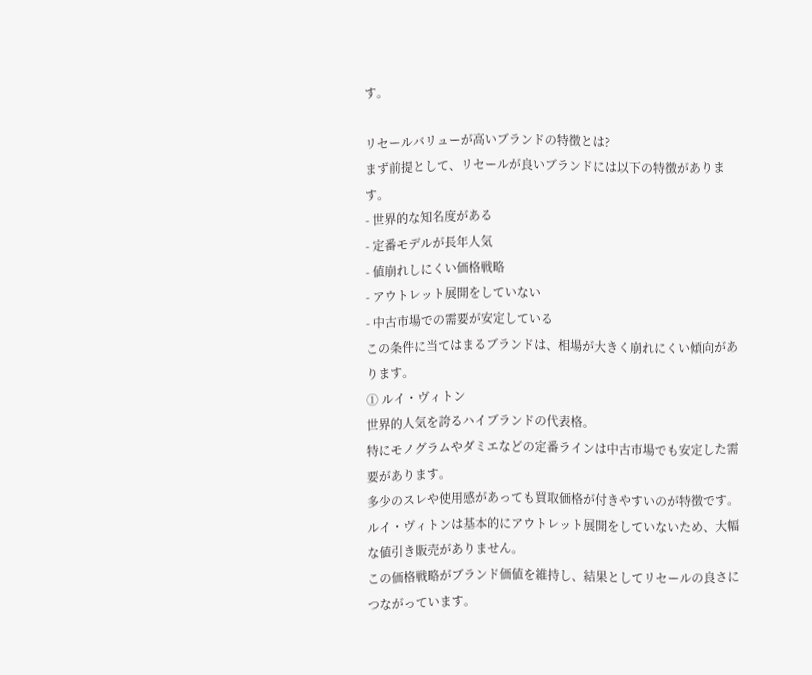す。

リセールバリューが高いブランドの特徴とは?
まず前提として、リセールが良いブランドには以下の特徴があります。
- 世界的な知名度がある
- 定番モデルが長年人気
- 値崩れしにくい価格戦略
- アウトレット展開をしていない
- 中古市場での需要が安定している
この条件に当てはまるブランドは、相場が大きく崩れにくい傾向があります。
① ルイ・ヴィトン
世界的人気を誇るハイブランドの代表格。
特にモノグラムやダミエなどの定番ラインは中古市場でも安定した需要があります。
多少のスレや使用感があっても買取価格が付きやすいのが特徴です。
ルイ・ヴィトンは基本的にアウトレット展開をしていないため、大幅な値引き販売がありません。
この価格戦略がブランド価値を維持し、結果としてリセールの良さにつながっています。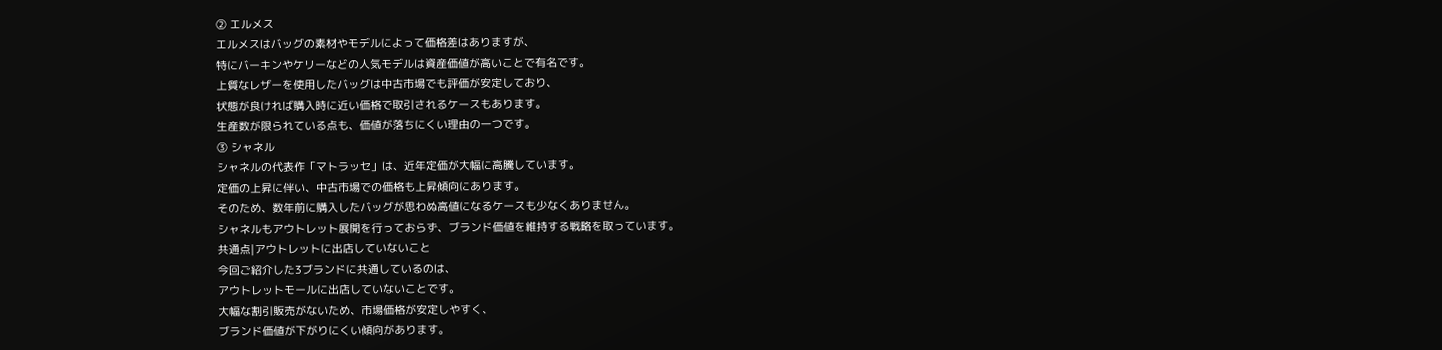② エルメス
エルメスはバッグの素材やモデルによって価格差はありますが、
特にバーキンやケリーなどの人気モデルは資産価値が高いことで有名です。
上質なレザーを使用したバッグは中古市場でも評価が安定しており、
状態が良ければ購入時に近い価格で取引されるケースもあります。
生産数が限られている点も、価値が落ちにくい理由の一つです。
③ シャネル
シャネルの代表作「マトラッセ」は、近年定価が大幅に高騰しています。
定価の上昇に伴い、中古市場での価格も上昇傾向にあります。
そのため、数年前に購入したバッグが思わぬ高値になるケースも少なくありません。
シャネルもアウトレット展開を行っておらず、ブランド価値を維持する戦略を取っています。
共通点|アウトレットに出店していないこと
今回ご紹介した3ブランドに共通しているのは、
アウトレットモールに出店していないことです。
大幅な割引販売がないため、市場価格が安定しやすく、
ブランド価値が下がりにくい傾向があります。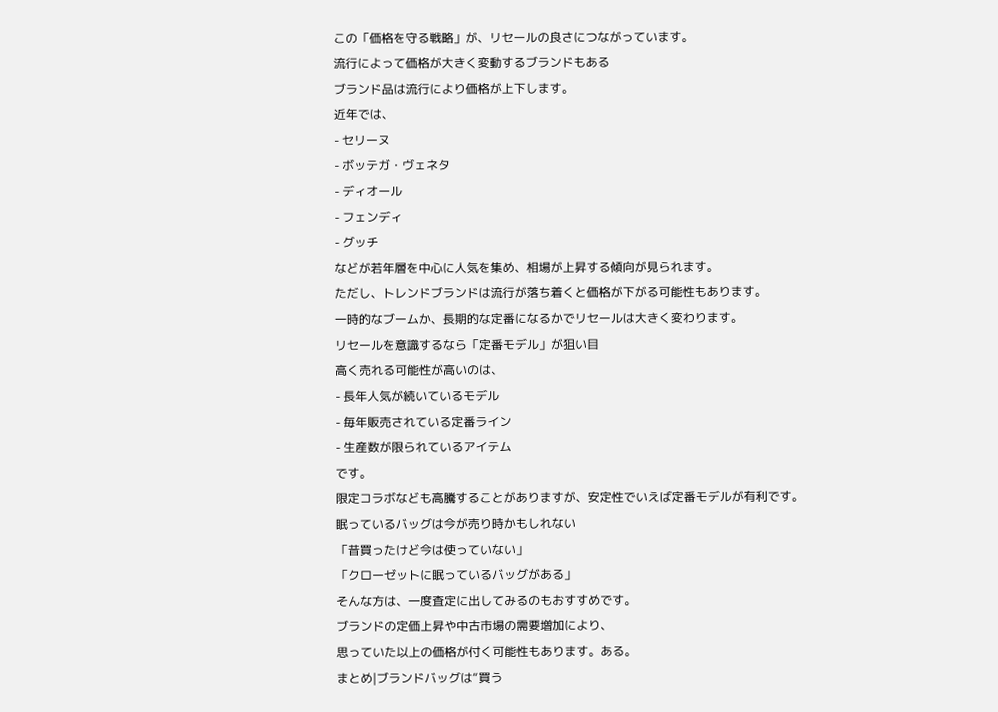この「価格を守る戦略」が、リセールの良さにつながっています。
流行によって価格が大きく変動するブランドもある
ブランド品は流行により価格が上下します。
近年では、
- セリーヌ
- ボッテガ・ヴェネタ
- ディオール
- フェンディ
- グッチ
などが若年層を中心に人気を集め、相場が上昇する傾向が見られます。
ただし、トレンドブランドは流行が落ち着くと価格が下がる可能性もあります。
一時的なブームか、長期的な定番になるかでリセールは大きく変わります。
リセールを意識するなら「定番モデル」が狙い目
高く売れる可能性が高いのは、
- 長年人気が続いているモデル
- 毎年販売されている定番ライン
- 生産数が限られているアイテム
です。
限定コラボなども高騰することがありますが、安定性でいえば定番モデルが有利です。
眠っているバッグは今が売り時かもしれない
「昔買ったけど今は使っていない」
「クローゼットに眠っているバッグがある」
そんな方は、一度査定に出してみるのもおすすめです。
ブランドの定価上昇や中古市場の需要増加により、
思っていた以上の価格が付く可能性もあります。ある。
まとめ|ブランドバッグは“買う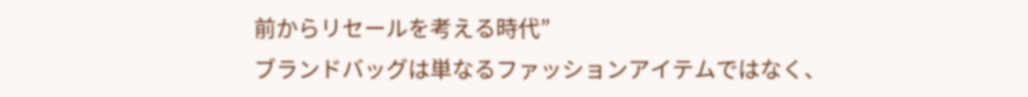前からリセールを考える時代”
ブランドバッグは単なるファッションアイテムではなく、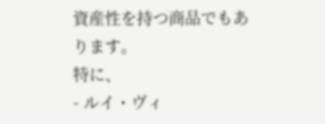資産性を持つ商品でもあります。
特に、
- ルイ・ヴィ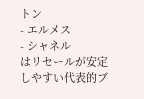トン
- エルメス
- シャネル
はリセールが安定しやすい代表的ブ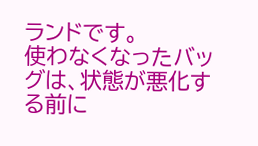ランドです。
使わなくなったバッグは、状態が悪化する前に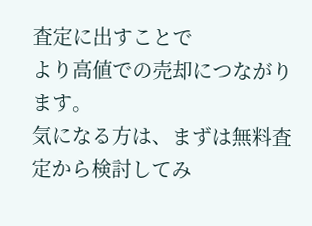査定に出すことで
より高値での売却につながります。
気になる方は、まずは無料査定から検討してみ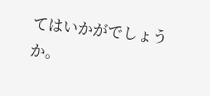てはいかがでしょうか。